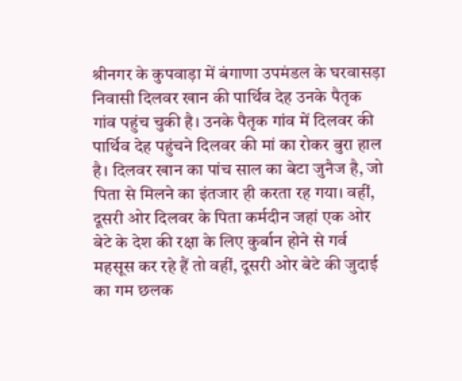श्रीनगर के कुपवाड़ा में बंगाणा उपमंडल के घरवासड़ा निवासी दिलवर खान की पार्थिव देह उनके पैतृक गांव पहुंच चुकी है। उनके पैतृक गांव में दिलवर की पार्थिव देह पहुंचने दिलवर की मां का रोकर बुरा हाल है। दिलवर खान का पांच साल का बेटा जुनैज है, जो पिता से मिलने का इंतजार ही करता रह गया। वहीं, दूसरी ओर दिलवर के पिता कर्मदीन जहां एक ओर बेटे के देश की रक्षा के लिए कुर्बान होने से गर्व महसूस कर रहे हैं तो वहीं, दूसरी ओर बेटे की जुदाई का गम छलक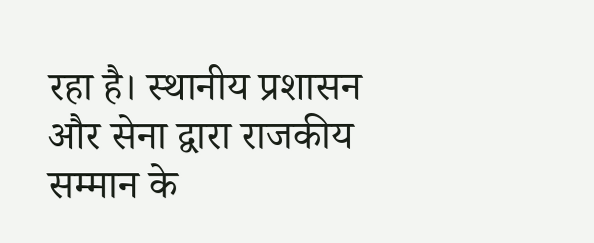रहा है। स्थानीय प्रशासन और सेना द्वारा राजकीय सम्मान के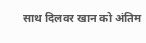साथ दिलवर खान को अंतिम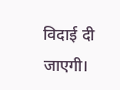विदाई दी जाएगी।